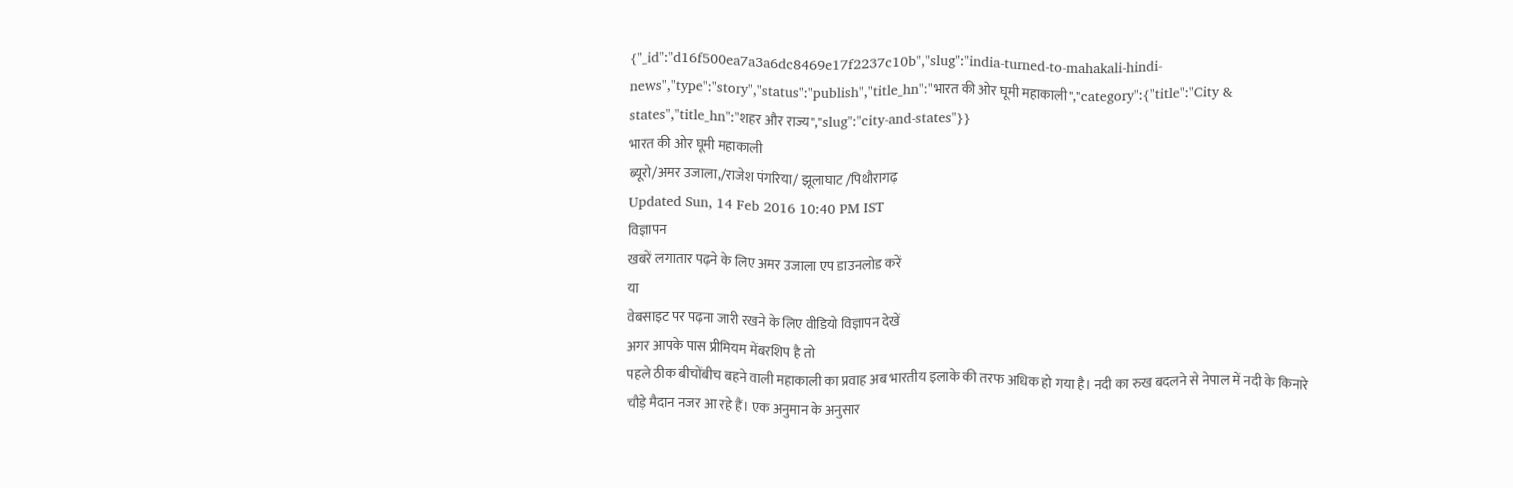{"_id":"d16f500ea7a3a6dc8469e17f2237c10b","slug":"india-turned-to-mahakali-hindi-news","type":"story","status":"publish","title_hn":"भारत की ओर घूमी महाकाली","category":{"title":"City & states","title_hn":"शहर और राज्य","slug":"city-and-states"}}
भारत की ओर घूमी महाकाली
ब्यूरो/अमर उजाला,/राजेश पंगरिया/ झूलाघाट /पिथौरागढ़
Updated Sun, 14 Feb 2016 10:40 PM IST
विज्ञापन
खबरें लगातार पढ़ने के लिए अमर उजाला एप डाउनलोड करें
या
वेबसाइट पर पढ़ना जारी रखने के लिए वीडियो विज्ञापन देखें
अगर आपके पास प्रीमियम मेंबरशिप है तो
पहले ठीक बीचोंबीच बहने वाली महाकाली का प्रवाह अब भारतीय इलाके की तरफ अधिक हो गया है। नदी का रुख बदलने से नेपाल में नदी के किनारे चौड़े मैदान नजर आ रहे हैं। एक अनुमान के अनुसार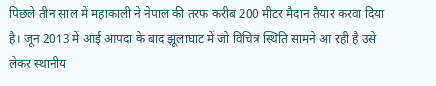पिछले तीन साल में महाकाली ने नेपाल की तरफ करीब 200 मीटर मैदान तैयार करवा दिया है। जून 2013 में आई आपदा के बाद झूलाघाट में जो विचित्र स्थिति सामने आ रही है उसे लेकर स्थानीय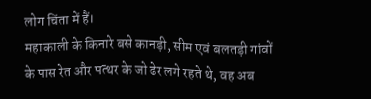लोग चिंता में हैं।
महाकाली के किनारे बसे कानड़ी, सीम एवं बलतड़ी गांवों के पास रेत और पत्थर के जो ढेर लगे रहते थे, वह अब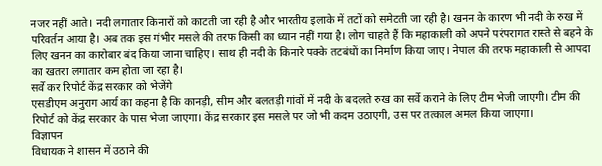नजर नहीं आते। नदी लगातार किनारों को काटती जा रही है और भारतीय इलाके में तटों को समेटती जा रही है। खनन के कारण भी नदी के रुख में परिवर्तन आया है। अब तक इस गंभीर मसले की तरफ किसी का ध्यान नहीं गया है। लोग चाहते हैं कि महाकाली को अपने परंपरागत रास्ते से बहने के लिए खनन का कारोबार बंद किया जाना चाहिए। साथ ही नदी के किनारे पक्के तटबंधों का निर्माण किया जाए। नेपाल की तरफ महाकाली से आपदा का खतरा लगातार कम होता जा रहा है।
सर्वे कर रिपोर्ट केंद्र सरकार को भेजेंगे
एसडीएम अनुराग आर्य का कहना है कि कानड़ी, सीम और बलतड़ी गांवों में नदी के बदलते रुख का सर्वे कराने के लिए टीम भेजी जाएगी। टीम की रिपोर्ट को केंद्र सरकार के पास भेजा जाएगा। केंद्र सरकार इस मसले पर जो भी कदम उठाएगी, उस पर तत्काल अमल किया जाएगा।
विज्ञापन
विधायक ने शासन में उठाने की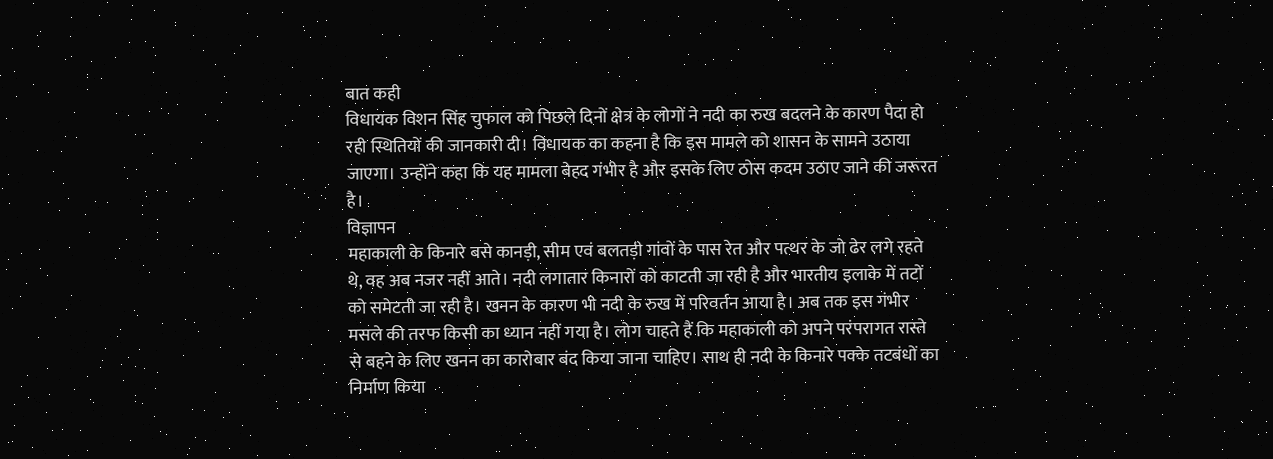बात कही
विधायक विशन सिंह चुफाल को पिछले दिनों क्षेत्र के लोगों ने नदी का रुख बदलने के कारण पैदा हो रही स्थितियों की जानकारी दी। विधायक का कहना है कि इस मामले को शासन के सामने उठाया जाएगा। उन्होंने कहा कि यह मामला बेहद गंभीर है और इसके लिए ठोस कदम उठाए जाने की जरूरत है।
विज्ञापन
महाकाली के किनारे बसे कानड़ी, सीम एवं बलतड़ी गांवों के पास रेत और पत्थर के जो ढेर लगे रहते थे, वह अब नजर नहीं आते। नदी लगातार किनारों को काटती जा रही है और भारतीय इलाके में तटों को समेटती जा रही है। खनन के कारण भी नदी के रुख में परिवर्तन आया है। अब तक इस गंभीर मसले की तरफ किसी का ध्यान नहीं गया है। लोग चाहते हैं कि महाकाली को अपने परंपरागत रास्ते से बहने के लिए खनन का कारोबार बंद किया जाना चाहिए। साथ ही नदी के किनारे पक्के तटबंधों का निर्माण किया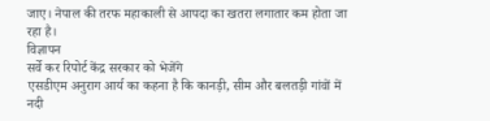जाए। नेपाल की तरफ महाकाली से आपदा का खतरा लगातार कम होता जा रहा है।
विज्ञापन
सर्वे कर रिपोर्ट केंद्र सरकार को भेजेंगे
एसडीएम अनुराग आर्य का कहना है कि कानड़ी, सीम और बलतड़ी गांवों में नदी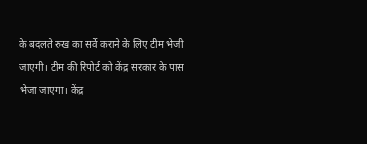के बदलते रुख का सर्वे कराने के लिए टीम भेजी जाएगी। टीम की रिपोर्ट को केंद्र सरकार के पास भेजा जाएगा। केंद्र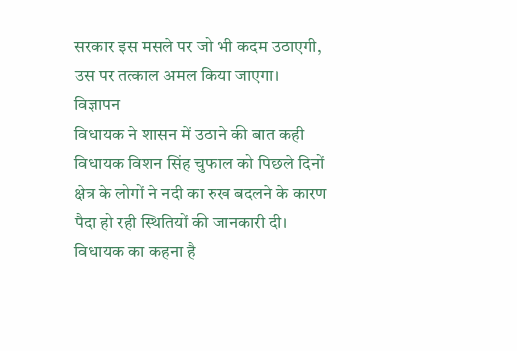सरकार इस मसले पर जो भी कदम उठाएगी, उस पर तत्काल अमल किया जाएगा।
विज्ञापन
विधायक ने शासन में उठाने की बात कही
विधायक विशन सिंह चुफाल को पिछले दिनों क्षेत्र के लोगों ने नदी का रुख बदलने के कारण पैदा हो रही स्थितियों की जानकारी दी। विधायक का कहना है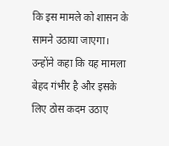कि इस मामले को शासन के सामने उठाया जाएगा। उन्होंने कहा कि यह मामला बेहद गंभीर है और इसके लिए ठोस कदम उठाए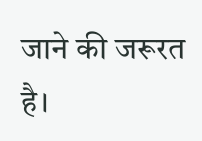जाने की जरूरत है।